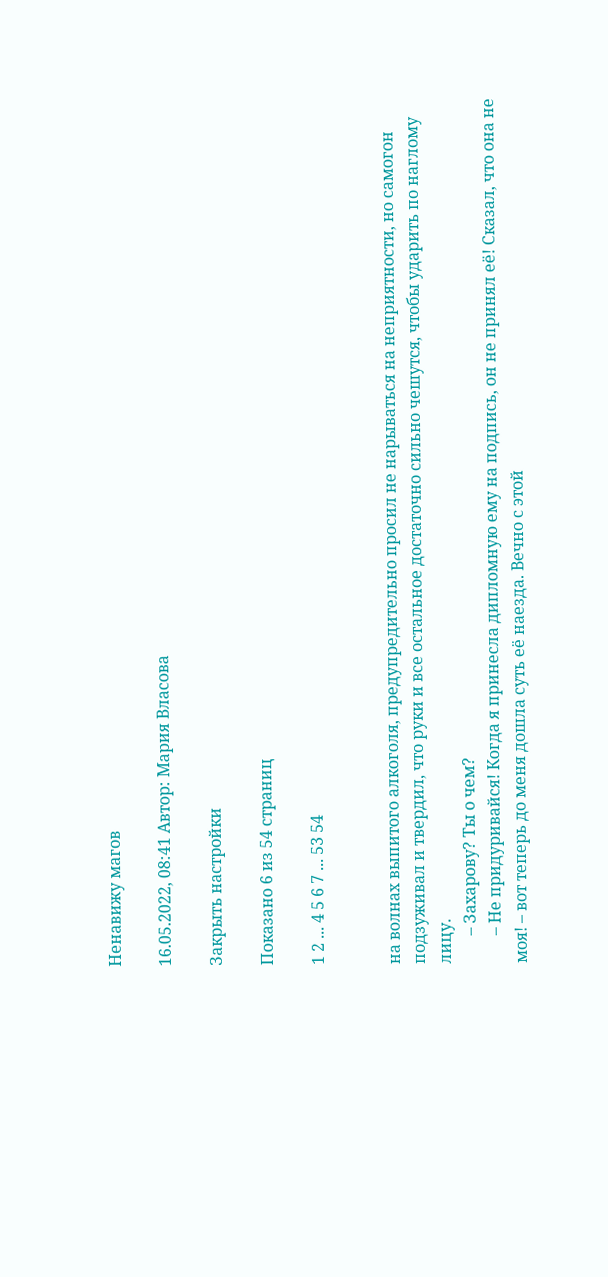Ненавижу магов

16.05.2022, 08:41 Автор: Мария Власова

Закрыть настройки

Показано 6 из 54 страниц

1 2 ... 4 5 6 7 ... 53 54


на волнах выпитого алкоголя, предупредительно просил не нарываться на неприятности, но самогон подзуживал и твердил, что руки и все остальное достаточно сильно чешутся, чтобы ударить по наглому лицу.
       – Захарову? Ты о чем?
       – Не придуривайся! Когда я принесла дипломную ему на подпись, он не принял её! Сказал, что она не моя! – вот теперь до меня дошла суть её наезда. Вечно с этой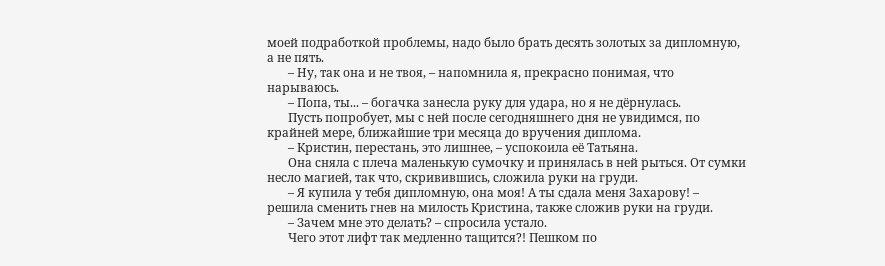моей подработкой проблемы, надо было брать десять золотых за дипломную, а не пять.
       – Ну, так она и не твоя, – напомнила я, прекрасно понимая, что нарываюсь.
       – Попа, ты... – богачка занесла руку для удара, но я не дёрнулась.
       Пусть попробует, мы с ней после сегодняшнего дня не увидимся, по крайней мере, ближайшие три месяца до вручения диплома.
       – Кристин, перестань, это лишнее, – успокоила её Татьяна.
       Она сняла с плеча маленькую сумочку и принялась в ней рыться. От сумки несло магией, так что, скривившись, сложила руки на груди.
       – Я купила у тебя дипломную, она моя! А ты сдала меня Захарову! – решила сменить гнев на милость Кристина, также сложив руки на груди.
       – Зачем мне это делать? – спросила устало.
       Чего этот лифт так медленно тащится?! Пешком по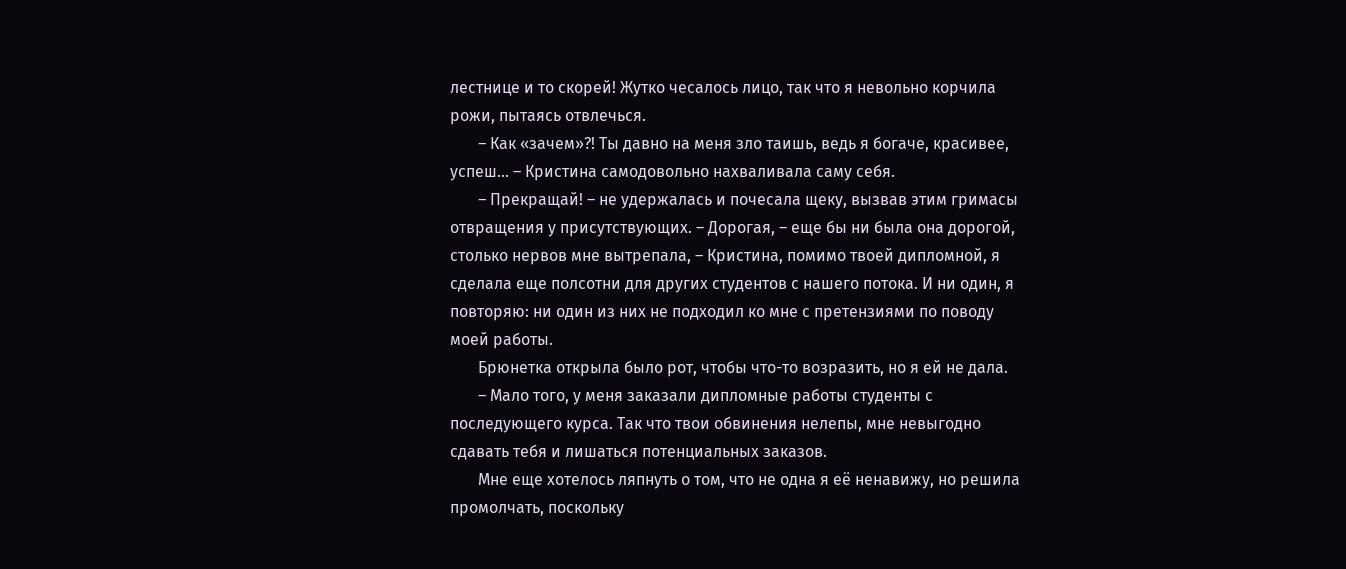лестнице и то скорей! Жутко чесалось лицо, так что я невольно корчила рожи, пытаясь отвлечься.
       – Как «зачем»?! Ты давно на меня зло таишь, ведь я богаче, красивее, успеш... – Кристина самодовольно нахваливала саму себя.
       – Прекращай! – не удержалась и почесала щеку, вызвав этим гримасы отвращения у присутствующих. – Дорогая, – еще бы ни была она дорогой, столько нервов мне вытрепала, – Кристина, помимо твоей дипломной, я сделала еще полсотни для других студентов с нашего потока. И ни один, я повторяю: ни один из них не подходил ко мне с претензиями по поводу моей работы.
       Брюнетка открыла было рот, чтобы что-то возразить, но я ей не дала.
       – Мало того, у меня заказали дипломные работы студенты с последующего курса. Так что твои обвинения нелепы, мне невыгодно сдавать тебя и лишаться потенциальных заказов.
       Мне еще хотелось ляпнуть о том, что не одна я её ненавижу, но решила промолчать, поскольку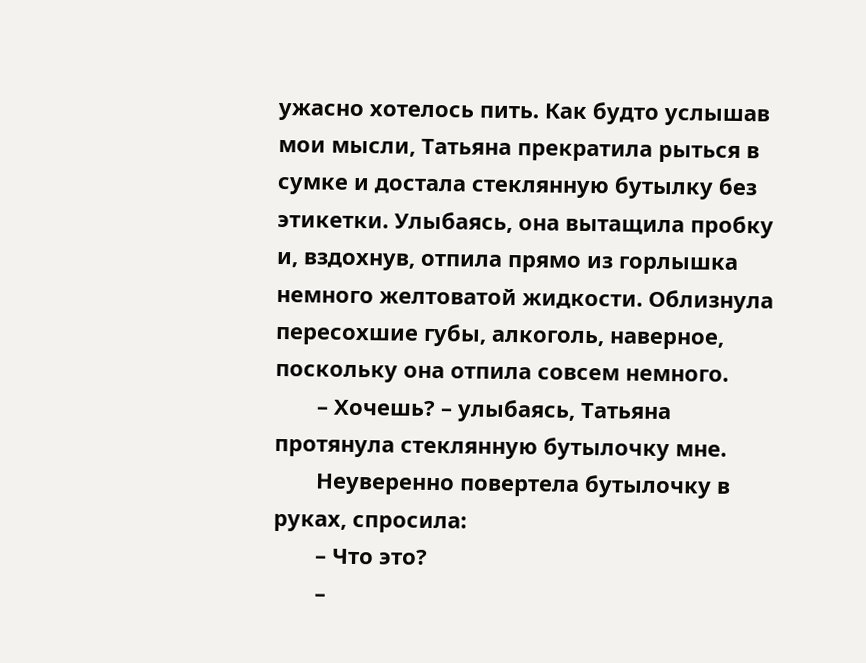ужасно хотелось пить. Как будто услышав мои мысли, Татьяна прекратила рыться в сумке и достала стеклянную бутылку без этикетки. Улыбаясь, она вытащила пробку и, вздохнув, отпила прямо из горлышка немного желтоватой жидкости. Облизнула пересохшие губы, алкоголь, наверное, поскольку она отпила совсем немного.
       – Хочешь? – улыбаясь, Татьяна протянула стеклянную бутылочку мне.
       Неуверенно повертела бутылочку в руках, спросила:
       – Что это?
       –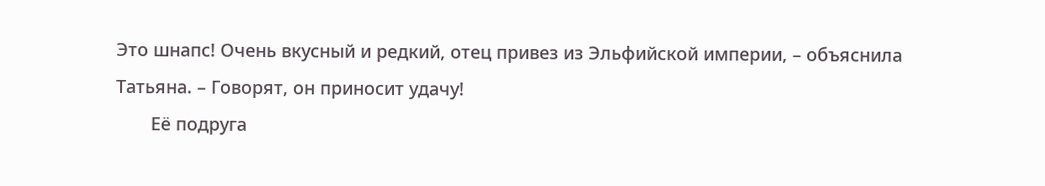Это шнапс! Очень вкусный и редкий, отец привез из Эльфийской империи, – объяснила Татьяна. – Говорят, он приносит удачу!
       Её подруга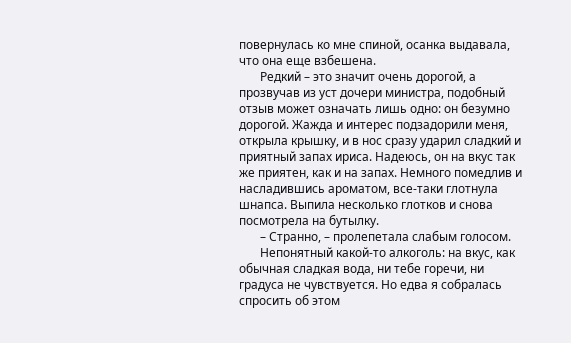повернулась ко мне спиной, осанка выдавала, что она еще взбешена.
       Редкий – это значит очень дорогой, а прозвучав из уст дочери министра, подобный отзыв может означать лишь одно: он безумно дорогой. Жажда и интерес подзадорили меня, открыла крышку, и в нос сразу ударил сладкий и приятный запах ириса. Надеюсь, он на вкус так же приятен, как и на запах. Немного помедлив и насладившись ароматом, все-таки глотнула шнапса. Выпила несколько глотков и снова посмотрела на бутылку.
       – Странно, – пролепетала слабым голосом.
       Непонятный какой-то алкоголь: на вкус, как обычная сладкая вода, ни тебе горечи, ни градуса не чувствуется. Но едва я собралась спросить об этом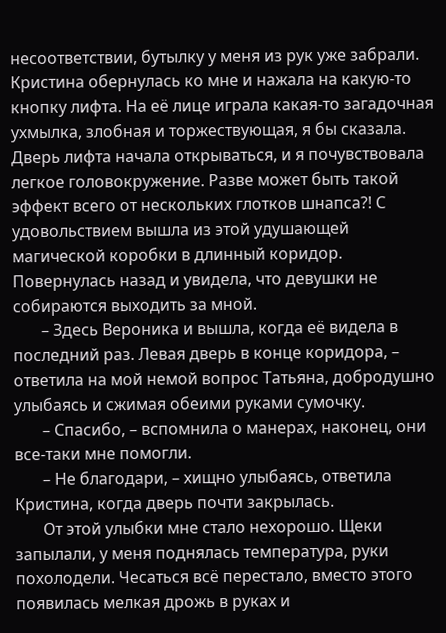несоответствии, бутылку у меня из рук уже забрали. Кристина обернулась ко мне и нажала на какую-то кнопку лифта. На её лице играла какая-то загадочная ухмылка, злобная и торжествующая, я бы сказала. Дверь лифта начала открываться, и я почувствовала легкое головокружение. Разве может быть такой эффект всего от нескольких глотков шнапса?! С удовольствием вышла из этой удушающей магической коробки в длинный коридор. Повернулась назад и увидела, что девушки не собираются выходить за мной.
       – Здесь Вероника и вышла, когда её видела в последний раз. Левая дверь в конце коридора, – ответила на мой немой вопрос Татьяна, добродушно улыбаясь и сжимая обеими руками сумочку.
       – Спасибо, – вспомнила о манерах, наконец, они все-таки мне помогли.
       – Не благодари, – хищно улыбаясь, ответила Кристина, когда дверь почти закрылась.
       От этой улыбки мне стало нехорошо. Щеки запылали, у меня поднялась температура, руки похолодели. Чесаться всё перестало, вместо этого появилась мелкая дрожь в руках и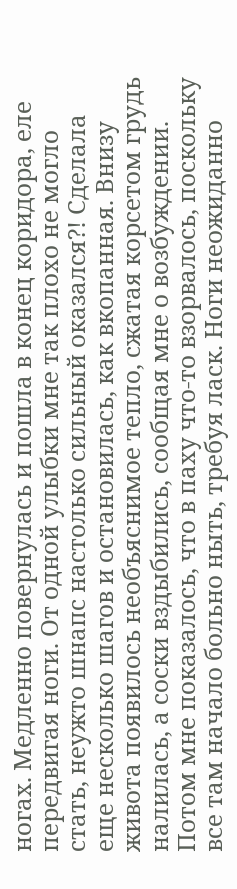ногах. Медленно повернулась и пошла в конец коридора, еле передвигая ноги. От одной улыбки мне так плохо не могло стать, неужто шнапс настолько сильный оказался?! Сделала еще несколько шагов и остановилась, как вкопанная. Внизу живота появилось необъяснимое тепло, сжатая корсетом грудь налилась, а соски вздыбились, сообщая мне о возбуждении. Потом мне показалось, что в паху что-то взорвалось, поскольку все там начало больно ныть, требуя ласк. Ноги неожиданно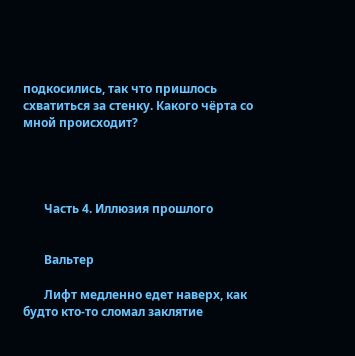подкосились, так что пришлось схватиться за стенку. Какого чёрта со мной происходит?




       Часть 4. Иллюзия прошлого


       Вальтер

       Лифт медленно едет наверх, как будто кто-то сломал заклятие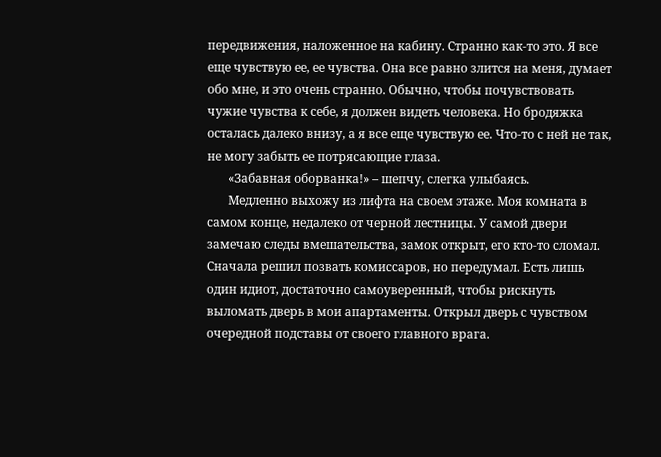передвижения, наложенное на кабину. Странно как-то это. Я все еще чувствую ее, ее чувства. Она все равно злится на меня, думает обо мне, и это очень странно. Обычно, чтобы почувствовать чужие чувства к себе, я должен видеть человека. Но бродяжка осталась далеко внизу, а я все еще чувствую ее. Что-то с ней не так, не могу забыть ее потрясающие глаза.
       «Забавная оборванка!» – шепчу, слегка улыбаясь.
       Медленно выхожу из лифта на своем этаже. Моя комната в самом конце, недалеко от черной лестницы. У самой двери замечаю следы вмешательства, замок открыт, его кто-то сломал. Сначала решил позвать комиссаров, но передумал. Есть лишь один идиот, достаточно самоуверенный, чтобы рискнуть выломать дверь в мои апартаменты. Открыл дверь с чувством очередной подставы от своего главного врага.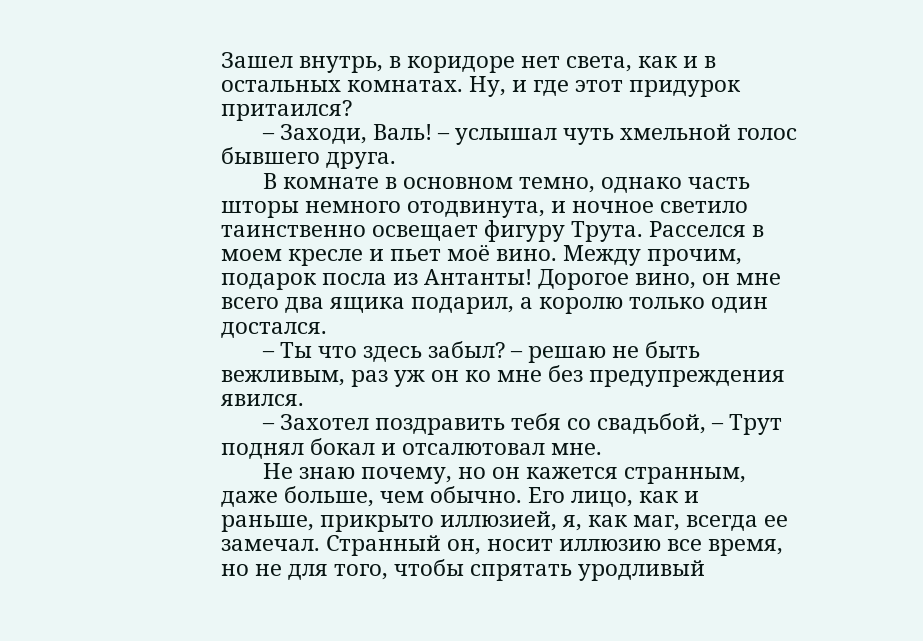Зашел внутрь, в коридоре нет света, как и в остальных комнатах. Ну, и где этот придурок притаился?
       – Заходи, Валь! – услышал чуть хмельной голос бывшего друга.
       В комнате в основном темно, однако часть шторы немного отодвинута, и ночное светило таинственно освещает фигуру Трута. Расселся в моем кресле и пьет моё вино. Между прочим, подарок посла из Антанты! Дорогое вино, он мне всего два ящика подарил, а королю только один достался.
       – Ты что здесь забыл? – решаю не быть вежливым, раз уж он ко мне без предупреждения явился.
       – Захотел поздравить тебя со свадьбой, – Трут поднял бокал и отсалютовал мне.
       Не знаю почему, но он кажется странным, даже больше, чем обычно. Его лицо, как и раньше, прикрыто иллюзией, я, как маг, всегда ее замечал. Странный он, носит иллюзию все время, но не для того, чтобы спрятать уродливый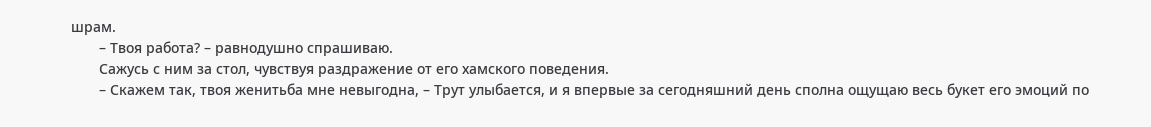шрам.
       – Твоя работа? – равнодушно спрашиваю.
       Сажусь с ним за стол, чувствуя раздражение от его хамского поведения.
       – Скажем так, твоя женитьба мне невыгодна, – Трут улыбается, и я впервые за сегодняшний день сполна ощущаю весь букет его эмоций по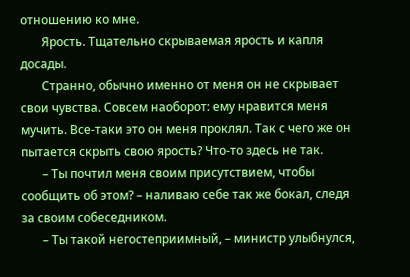отношению ко мне.
       Ярость. Тщательно скрываемая ярость и капля досады.
       Странно, обычно именно от меня он не скрывает свои чувства. Совсем наоборот: ему нравится меня мучить. Все-таки это он меня проклял. Так с чего же он пытается скрыть свою ярость? Что-то здесь не так.
       – Ты почтил меня своим присутствием, чтобы сообщить об этом? – наливаю себе так же бокал, следя за своим собеседником.
       – Ты такой негостеприимный, – министр улыбнулся,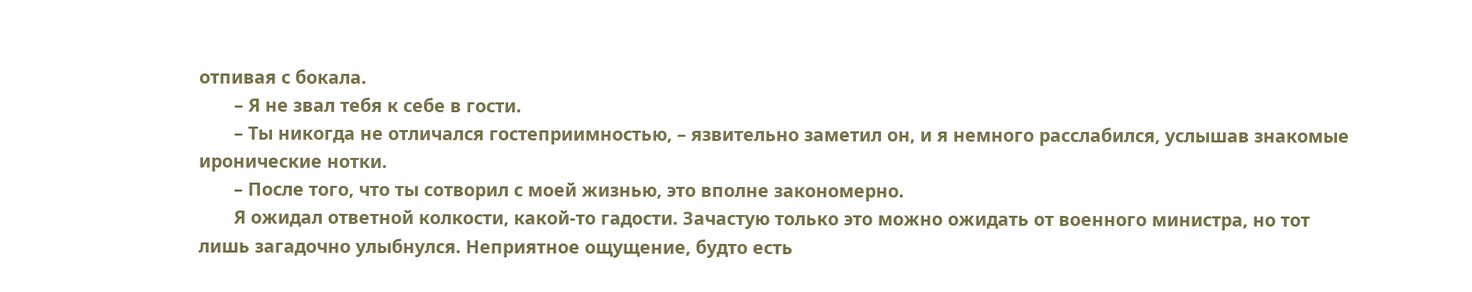отпивая с бокала.
       – Я не звал тебя к себе в гости.
       – Ты никогда не отличался гостеприимностью, – язвительно заметил он, и я немного расслабился, услышав знакомые иронические нотки.
       – После того, что ты сотворил с моей жизнью, это вполне закономерно.
       Я ожидал ответной колкости, какой-то гадости. Зачастую только это можно ожидать от военного министра, но тот лишь загадочно улыбнулся. Неприятное ощущение, будто есть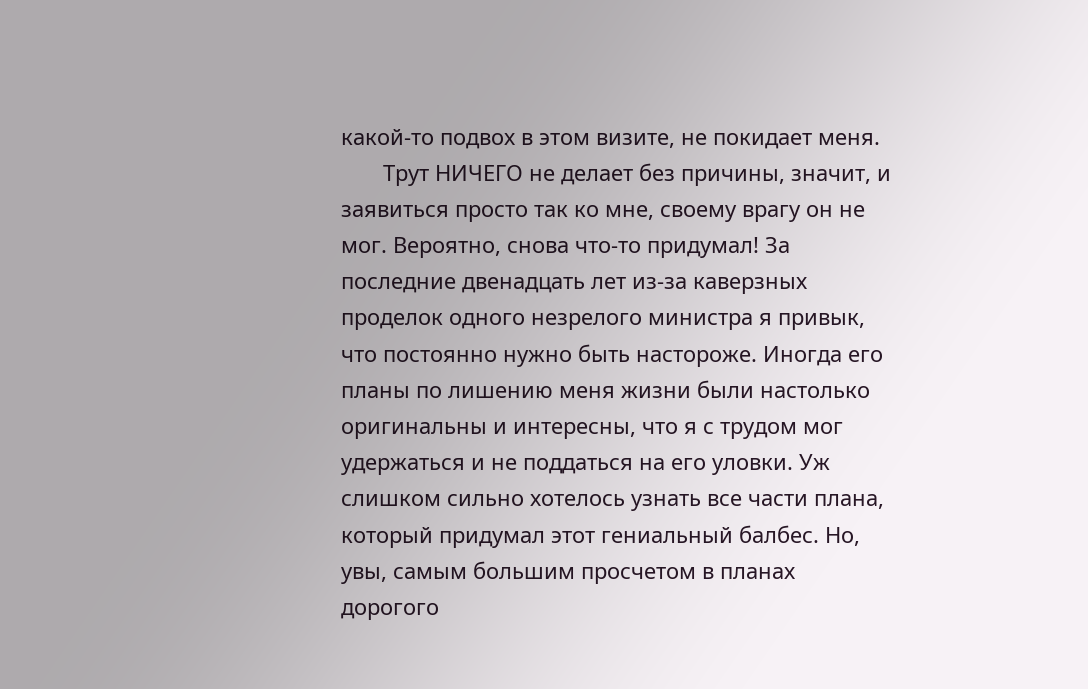какой-то подвох в этом визите, не покидает меня.
       Трут НИЧЕГО не делает без причины, значит, и заявиться просто так ко мне, своему врагу он не мог. Вероятно, снова что-то придумал! За последние двенадцать лет из-за каверзных проделок одного незрелого министра я привык, что постоянно нужно быть настороже. Иногда его планы по лишению меня жизни были настолько оригинальны и интересны, что я с трудом мог удержаться и не поддаться на его уловки. Уж слишком сильно хотелось узнать все части плана, который придумал этот гениальный балбес. Но, увы, самым большим просчетом в планах дорогого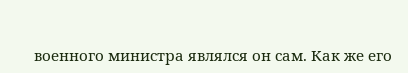военного министра являлся он сам. Как же его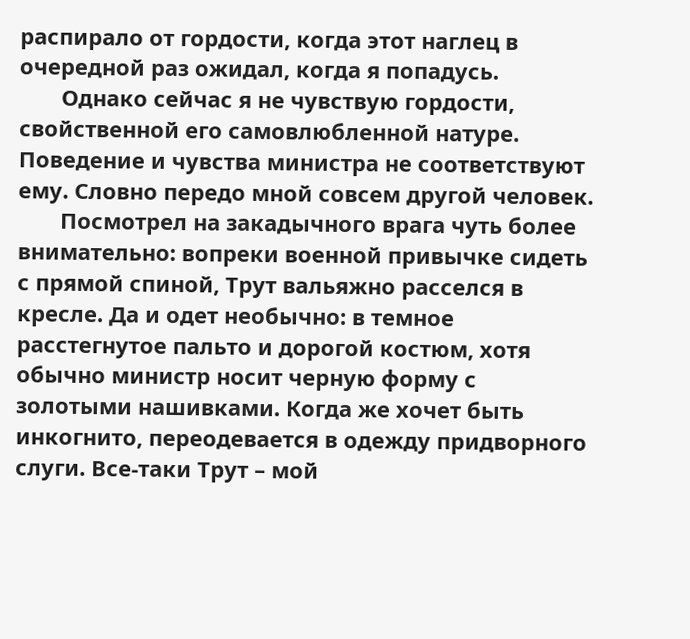распирало от гордости, когда этот наглец в очередной раз ожидал, когда я попадусь.
       Однако сейчас я не чувствую гордости, свойственной его самовлюбленной натуре. Поведение и чувства министра не соответствуют ему. Словно передо мной совсем другой человек.
       Посмотрел на закадычного врага чуть более внимательно: вопреки военной привычке сидеть с прямой спиной, Трут вальяжно расселся в кресле. Да и одет необычно: в темное расстегнутое пальто и дорогой костюм, хотя обычно министр носит черную форму с золотыми нашивками. Когда же хочет быть инкогнито, переодевается в одежду придворного слуги. Все-таки Трут – мой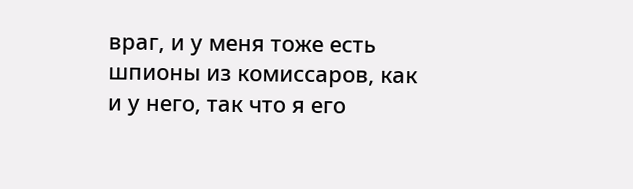враг, и у меня тоже есть шпионы из комиссаров, как и у него, так что я его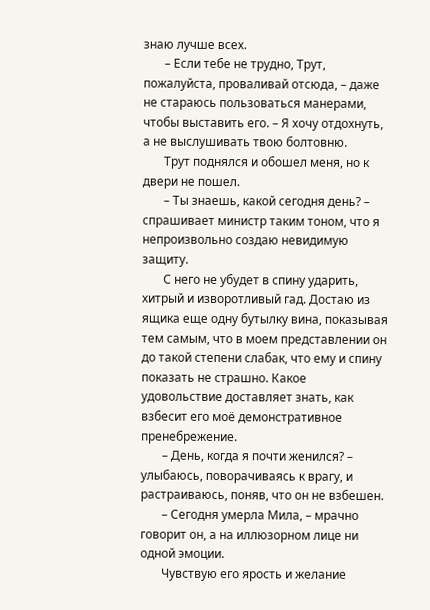знаю лучше всех.
       – Если тебе не трудно, Трут, пожалуйста, проваливай отсюда, – даже не стараюсь пользоваться манерами, чтобы выставить его. – Я хочу отдохнуть, а не выслушивать твою болтовню.
       Трут поднялся и обошел меня, но к двери не пошел.
       – Ты знаешь, какой сегодня день? – спрашивает министр таким тоном, что я непроизвольно создаю невидимую защиту.
       С него не убудет в спину ударить, хитрый и изворотливый гад. Достаю из ящика еще одну бутылку вина, показывая тем самым, что в моем представлении он до такой степени слабак, что ему и спину показать не страшно. Какое удовольствие доставляет знать, как взбесит его моё демонстративное пренебрежение.
       – День, когда я почти женился? – улыбаюсь, поворачиваясь к врагу, и растраиваюсь, поняв, что он не взбешен.
       – Сегодня умерла Мила, – мрачно говорит он, а на иллюзорном лице ни одной эмоции.
       Чувствую его ярость и желание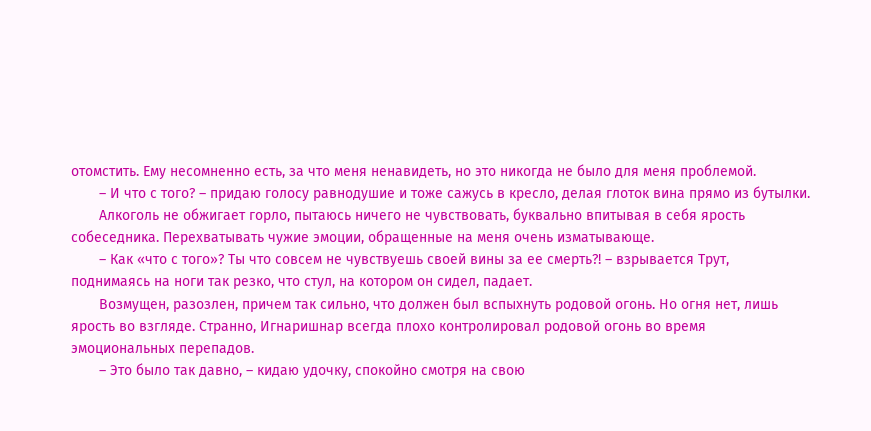отомстить. Ему несомненно есть, за что меня ненавидеть, но это никогда не было для меня проблемой.
       – И что с того? – придаю голосу равнодушие и тоже сажусь в кресло, делая глоток вина прямо из бутылки.
       Алкоголь не обжигает горло, пытаюсь ничего не чувствовать, буквально впитывая в себя ярость собеседника. Перехватывать чужие эмоции, обращенные на меня очень изматывающе.
       – Как «что с того»? Ты что совсем не чувствуешь своей вины за ее смерть?! – взрывается Трут, поднимаясь на ноги так резко, что стул, на котором он сидел, падает.
       Возмущен, разозлен, причем так сильно, что должен был вспыхнуть родовой огонь. Но огня нет, лишь ярость во взгляде. Странно, Игнаришнар всегда плохо контролировал родовой огонь во время эмоциональных перепадов.
       – Это было так давно, – кидаю удочку, спокойно смотря на свою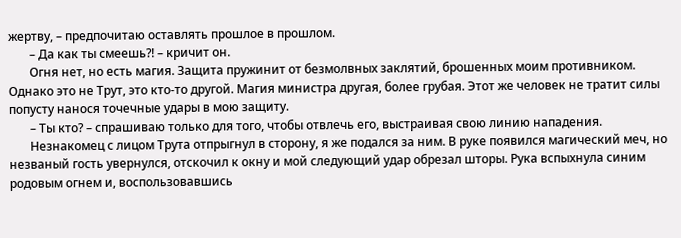жертву, – предпочитаю оставлять прошлое в прошлом.
       – Да как ты смеешь?! – кричит он.
       Огня нет, но есть магия. Защита пружинит от безмолвных заклятий, брошенных моим противником. Однако это не Трут, это кто-то другой. Магия министра другая, более грубая. Этот же человек не тратит силы попусту нанося точечные удары в мою защиту.
       – Ты кто? – спрашиваю только для того, чтобы отвлечь его, выстраивая свою линию нападения.
       Незнакомец с лицом Трута отпрыгнул в сторону, я же подался за ним. В руке появился магический меч, но незваный гость увернулся, отскочил к окну и мой следующий удар обрезал шторы. Рука вспыхнула синим родовым огнем и, воспользовавшись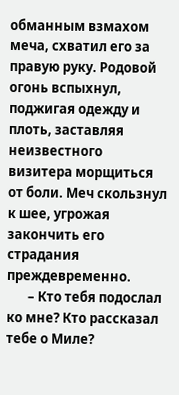обманным взмахом меча, схватил его за правую руку. Родовой огонь вспыхнул, поджигая одежду и плоть, заставляя неизвестного визитера морщиться от боли. Меч скользнул к шее, угрожая закончить его страдания преждевременно.
       – Кто тебя подослал ко мне? Кто рассказал тебе о Миле?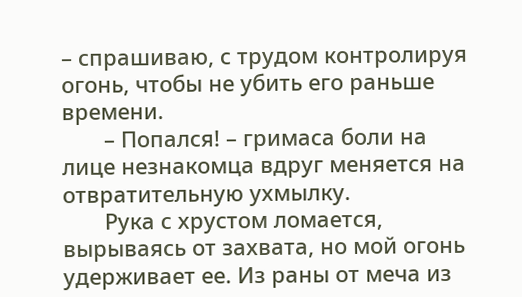– спрашиваю, с трудом контролируя огонь, чтобы не убить его раньше времени.
       – Попался! – гримаса боли на лице незнакомца вдруг меняется на отвратительную ухмылку.
       Рука с хрустом ломается, вырываясь от захвата, но мой огонь удерживает ее. Из раны от меча из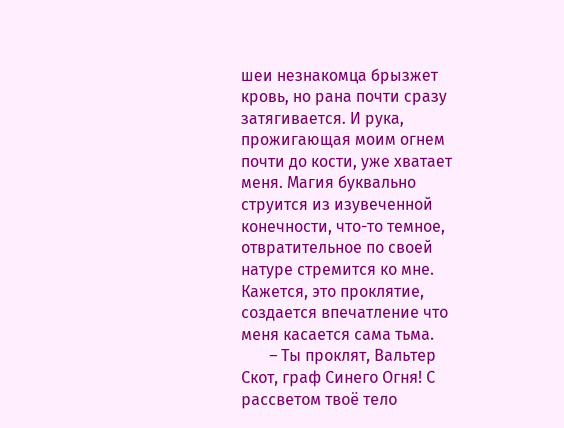шеи незнакомца брызжет кровь, но рана почти сразу затягивается. И рука, прожигающая моим огнем почти до кости, уже хватает меня. Магия буквально струится из изувеченной конечности, что-то темное, отвратительное по своей натуре стремится ко мне. Кажется, это проклятие, создается впечатление что меня касается сама тьма.
       – Ты проклят, Вальтер Скот, граф Синего Огня! С рассветом твоё тело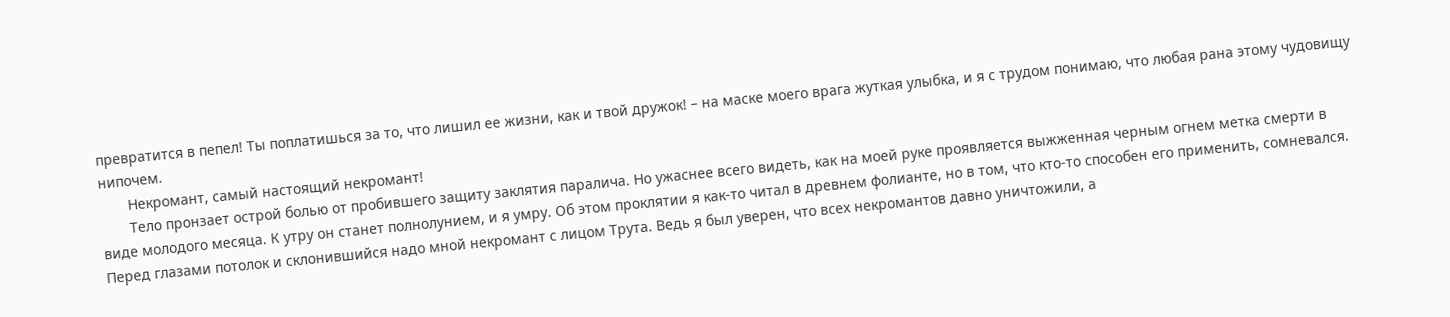превратится в пепел! Ты поплатишься за то, что лишил ее жизни, как и твой дружок! – на маске моего врага жуткая улыбка, и я с трудом понимаю, что любая рана этому чудовищу нипочем.
       Некромант, самый настоящий некромант!
       Тело пронзает острой болью от пробившего защиту заклятия паралича. Но ужаснее всего видеть, как на моей руке проявляется выжженная черным огнем метка смерти в виде молодого месяца. К утру он станет полнолунием, и я умру. Об этом проклятии я как-то читал в древнем фолианте, но в том, что кто-то способен его применить, сомневался. Перед глазами потолок и склонившийся надо мной некромант с лицом Трута. Ведь я был уверен, что всех некромантов давно уничтожили, а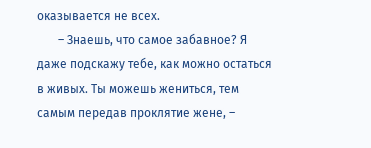оказывается не всех.
       – Знаешь, что самое забавное? Я даже подскажу тебе, как можно остаться в живых. Ты можешь жениться, тем самым передав проклятие жене, –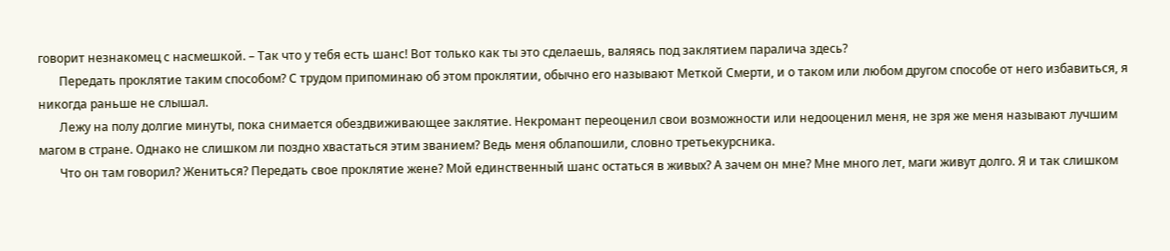говорит незнакомец с насмешкой. – Так что у тебя есть шанс! Вот только как ты это сделаешь, валяясь под заклятием паралича здесь?
       Передать проклятие таким способом? С трудом припоминаю об этом проклятии, обычно его называют Меткой Смерти, и о таком или любом другом способе от него избавиться, я никогда раньше не слышал.
       Лежу на полу долгие минуты, пока снимается обездвиживающее заклятие. Некромант переоценил свои возможности или недооценил меня, не зря же меня называют лучшим магом в стране. Однако не слишком ли поздно хвастаться этим званием? Ведь меня облапошили, словно третьекурсника.
       Что он там говорил? Жениться? Передать свое проклятие жене? Мой единственный шанс остаться в живых? А зачем он мне? Мне много лет, маги живут долго. Я и так слишком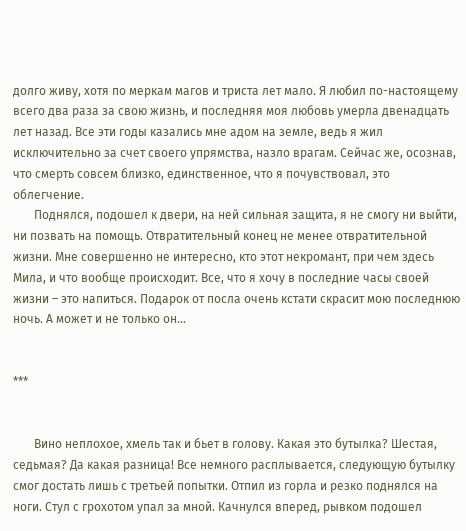долго живу, хотя по меркам магов и триста лет мало. Я любил по-настоящему всего два раза за свою жизнь, и последняя моя любовь умерла двенадцать лет назад. Все эти годы казались мне адом на земле, ведь я жил исключительно за счет своего упрямства, назло врагам. Сейчас же, осознав, что смерть совсем близко, единственное, что я почувствовал, это облегчение.
       Поднялся, подошел к двери, на ней сильная защита, я не смогу ни выйти, ни позвать на помощь. Отвратительный конец не менее отвратительной жизни. Мне совершенно не интересно, кто этот некромант, при чем здесь Мила, и что вообще происходит. Все, что я хочу в последние часы своей жизни – это напиться. Подарок от посла очень кстати скрасит мою последнюю ночь. А может и не только он…


***


       Вино неплохое, хмель так и бьет в голову. Какая это бутылка? Шестая, седьмая? Да какая разница! Все немного расплывается, следующую бутылку смог достать лишь с третьей попытки. Отпил из горла и резко поднялся на ноги. Стул с грохотом упал за мной. Качнулся вперед, рывком подошел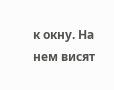к окну. На нем висят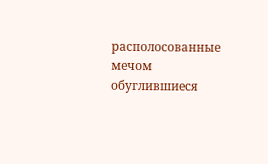располосованные мечом обуглившиеся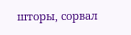шторы, сорвал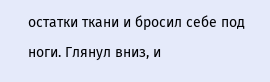остатки ткани и бросил себе под ноги. Глянул вниз, и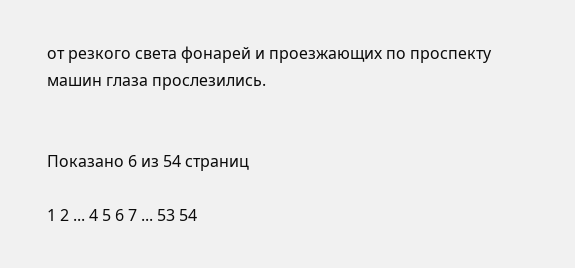от резкого света фонарей и проезжающих по проспекту машин глаза прослезились.


Показано 6 из 54 страниц

1 2 ... 4 5 6 7 ... 53 54